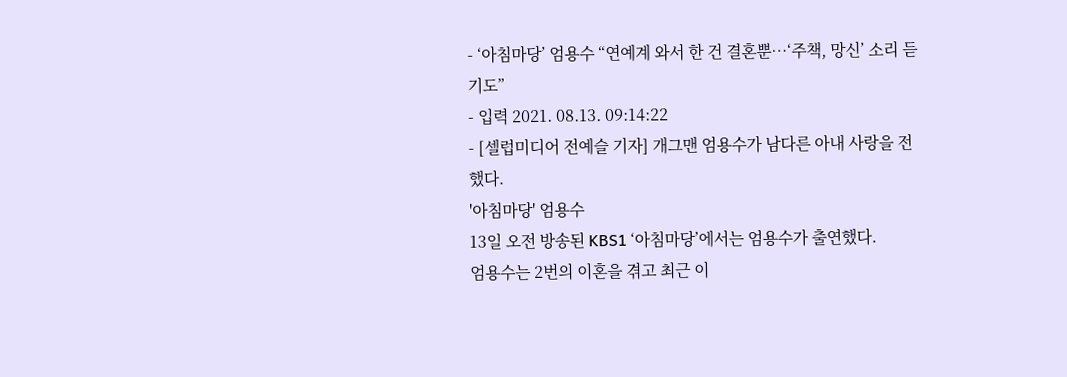- ‘아침마당’ 엄용수 “연예계 와서 한 건 결혼뿐…‘주책, 망신’ 소리 듣기도”
- 입력 2021. 08.13. 09:14:22
- [셀럽미디어 전예슬 기자] 개그맨 엄용수가 남다른 아내 사랑을 전했다.
'아침마당' 엄용수
13일 오전 방송된 KBS1 ‘아침마당’에서는 엄용수가 출연했다.
엄용수는 2번의 이혼을 겪고 최근 이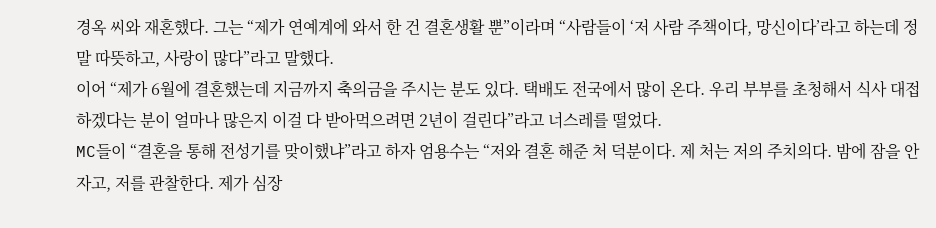경옥 씨와 재혼했다. 그는 “제가 연예계에 와서 한 건 결혼생활 뿐”이라며 “사람들이 ‘저 사람 주책이다, 망신이다’라고 하는데 정말 따뜻하고, 사랑이 많다”라고 말했다.
이어 “제가 6월에 결혼했는데 지금까지 축의금을 주시는 분도 있다. 택배도 전국에서 많이 온다. 우리 부부를 초청해서 식사 대접 하겠다는 분이 얼마나 많은지 이걸 다 받아먹으려면 2년이 걸린다”라고 너스레를 떨었다.
MC들이 “결혼을 통해 전성기를 맞이했냐”라고 하자 엄용수는 “저와 결혼 해준 처 덕분이다. 제 처는 저의 주치의다. 밤에 잠을 안 자고, 저를 관찰한다. 제가 심장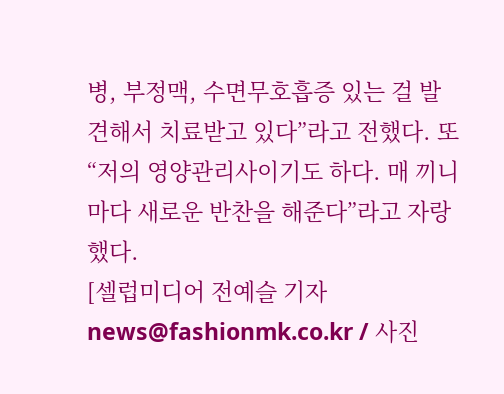병, 부정맥, 수면무호흡증 있는 걸 발견해서 치료받고 있다”라고 전했다. 또 “저의 영양관리사이기도 하다. 매 끼니마다 새로운 반찬을 해준다”라고 자랑했다.
[셀럽미디어 전예슬 기자 news@fashionmk.co.kr / 사진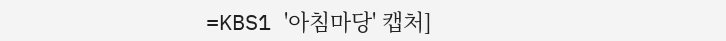=KBS1 '아침마당' 캡처]